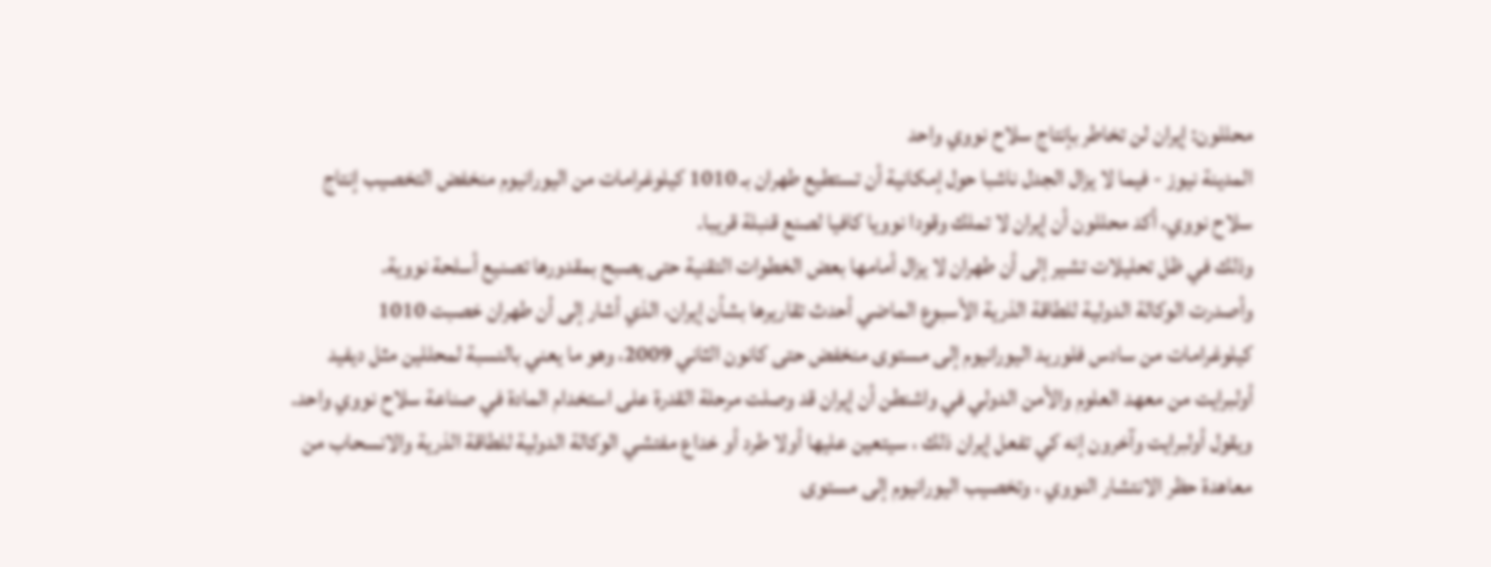محللون: إيران لن تخاطر بإنتاج سلاح نووي واحد
المدينة نيوز - فيما لا يزال الجدل ناشبا حول إمكانية أن تستطيع طهران بـ 1010 كيلوغرامات من اليورانيوم منخفض التخصيب إنتاج سلاح نووي، أكد محللون أن إيران لا تملك وقودا نوويا كافيا لصنع قنبلة قريبا.
وذلك في ظل تحليلات تشير إلى أن طهران لا يزال أمامها بعض الخطوات التقنية حتى يصبح بمقدورها تصنيع أسلحة نووية.
وأصدرت الوكالة الدولية للطاقة الذرية الأسبوع الماضي أحدث تقاريرها بشأن إيران، الذي أشار إلى أن طهران خصبت 1010 كيلوغرامات من سادس فلوريد اليورانيوم إلى مستوى منخفض حتى كانون الثاني 2009، وهو ما يعني بالنسبة لمحللين مثل ديفيد أولبرايت من معهد العلوم والأمن الدولي في واشنطن أن إيران قد وصلت مرحلة القدرة على استخدام المادة في صناعة سلاح نووي واحد.
ويقول أولبرايت وآخرون إنه كي تفعل إيران ذلك ، سيتعين عليها أولا طرد أو خداع مفتشي الوكالة الدولية للطاقة الذرية والانسحاب من معاهدة حظر الانتشار النووي ، وتخصيب اليورانيوم إلى مستوى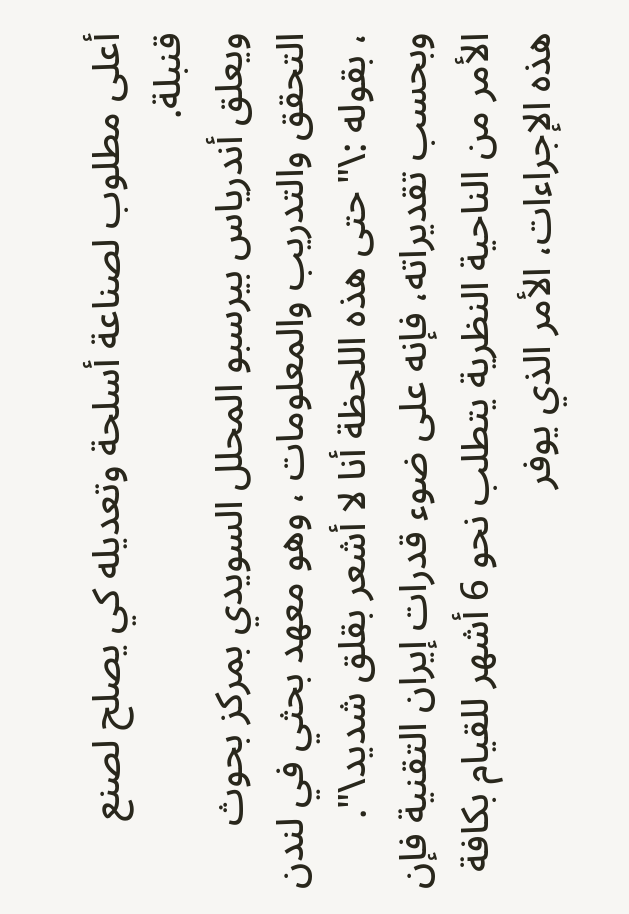أعلى مطلوب لصناعة أسلحة وتعديله كي يصلح لصنع قنبلة.
ويعلق أندرياس بيرسبو المحلل السويدي بمركز بحوث التحقق والتدريب والمعلومات ، وهو معهد بحثي في لندن ، بقوله :\"حتى هذه اللحظة أنا لا أشعر بقلق شديد\".
وبحسب تقديراته، فإنه على ضوء قدرات إيران التقنية فإن الأمر من الناحية النظرية يتطلب نحو 6 أشهر للقيام بكافة هذه الإجراءات، الأمر الذي يوفر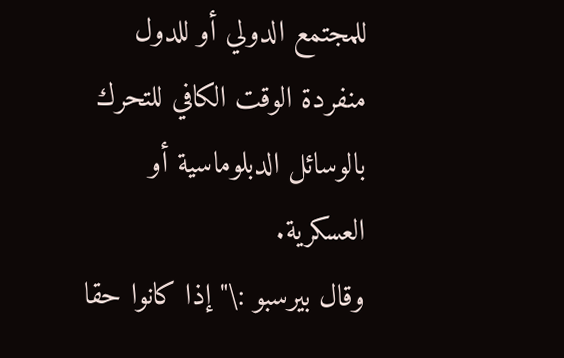للمجتمع الدولي أو للدول منفردة الوقت الكافي للتحرك بالوسائل الدبلوماسية أو العسكرية.
وقال بيرسبو :\"إذا كانوا حقا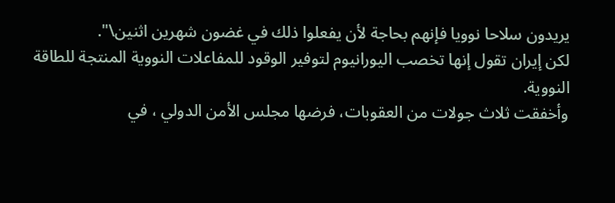يريدون سلاحا نوويا فإنهم بحاجة لأن يفعلوا ذلك في غضون شهرين اثنين\".
لكن إيران تقول إنها تخصب اليورانيوم لتوفير الوقود للمفاعلات النووية المنتجة للطاقة النووية.
وأخفقت ثلاث جولات من العقوبات، فرضها مجلس الأمن الدولي ، في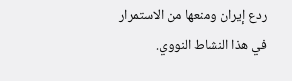ردع إيران ومنعها من الاستمرار في هذا النشاط النووي.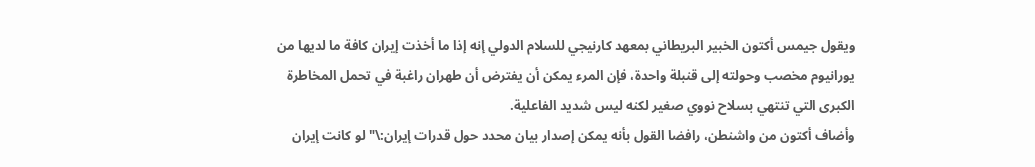ويقول جيمس أكتون الخبير البريطاني بمعهد كارنيجي للسلام الدولي إنه إذا ما أخذت إيران كافة ما لديها من يورانيوم مخصب وحولته إلى قنبلة واحدة، فإن المرء يمكن أن يفترض أن طهران راغبة في تحمل المخاطرة الكبرى التي تنتهي بسلاح نووي صغير لكنه ليس شديد الفاعلية.
وأضاف أكتون من واشنطن، رافضا القول بأنه يمكن إصدار بيان محدد حول قدرات إيران:\"لو كانت إيران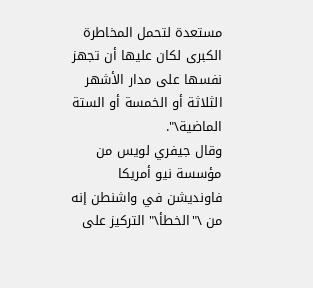مستعدة لتحمل المخاطرة الكبرى لكان عليها أن تجهز نفسها على مدار الأشهر الثلاثة أو الخمسة أو الستة الماضية\".
وقال جيفري لويس من مؤسسة نيو أمريكا فاونديشن في واشنطن إنه من \"الخطأ\" التركيز على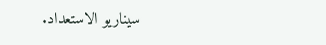سيناريو الاستعداد.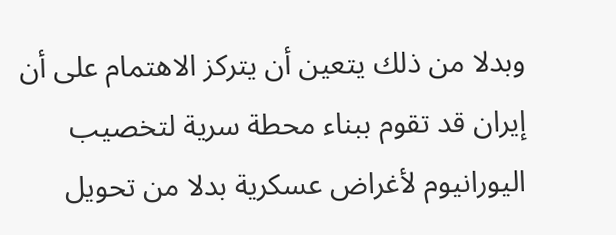وبدلا من ذلك يتعين أن يتركز الاهتمام على أن إيران قد تقوم ببناء محطة سرية لتخصيب اليورانيوم لأغراض عسكرية بدلا من تحويل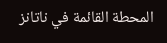المحطة القائمة في ناتانز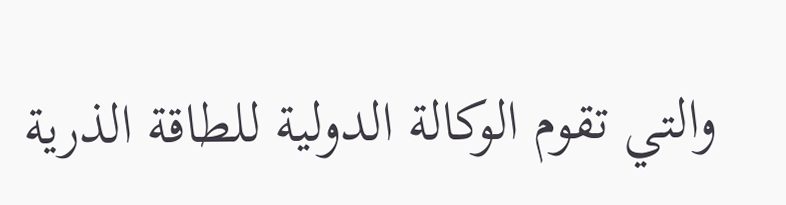والتي تقوم الوكالة الدولية للطاقة الذرية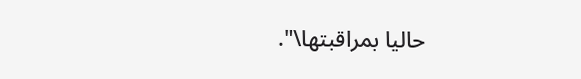حاليا بمراقبتها\".